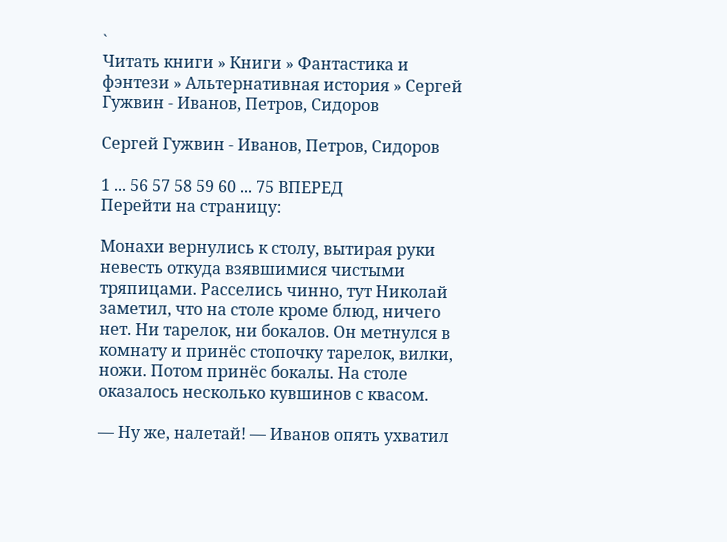`
Читать книги » Книги » Фантастика и фэнтези » Альтернативная история » Сергей Гужвин - Иванов, Петров, Сидоров

Сергей Гужвин - Иванов, Петров, Сидоров

1 ... 56 57 58 59 60 ... 75 ВПЕРЕД
Перейти на страницу:

Монахи вернулись к столу, вытирая руки невесть откуда взявшимися чистыми тряпицами. Расселись чинно, тут Николай заметил, что на столе кроме блюд, ничего нет. Ни тарелок, ни бокалов. Он метнулся в комнату и принёс стопочку тарелок, вилки, ножи. Потом принёс бокалы. На столе оказалось несколько кувшинов с квасом.

— Ну же, налетай! — Иванов опять ухватил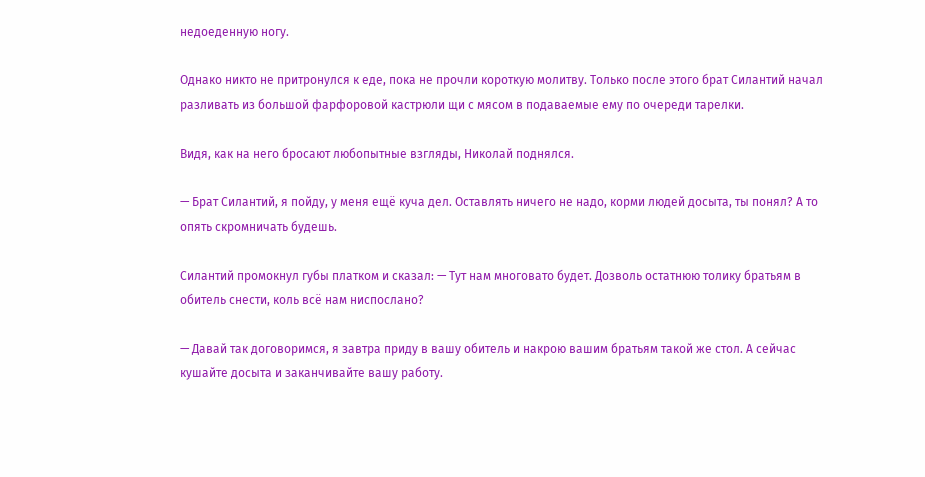недоеденную ногу.

Однако никто не притронулся к еде, пока не прочли короткую молитву. Только после этого брат Силантий начал разливать из большой фарфоровой кастрюли щи с мясом в подаваемые ему по очереди тарелки.

Видя, как на него бросают любопытные взгляды, Николай поднялся.

— Брат Силантий, я пойду, у меня ещё куча дел. Оставлять ничего не надо, корми людей досыта, ты понял? А то опять скромничать будешь.

Силантий промокнул губы платком и сказал: — Тут нам многовато будет. Дозволь остатнюю толику братьям в обитель снести, коль всё нам ниспослано?

— Давай так договоримся, я завтра приду в вашу обитель и накрою вашим братьям такой же стол. А сейчас кушайте досыта и заканчивайте вашу работу.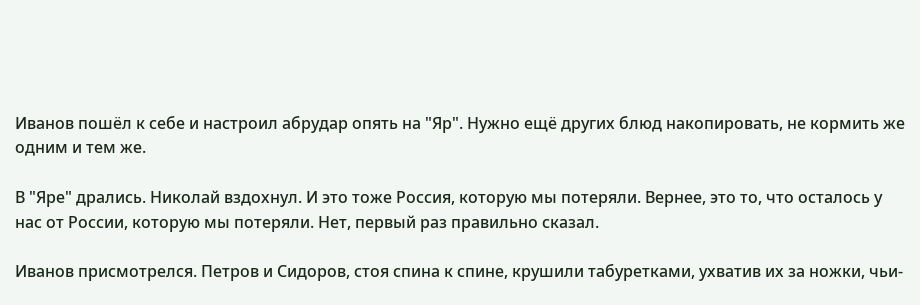Иванов пошёл к себе и настроил абрудар опять на "Яр". Нужно ещё других блюд накопировать, не кормить же одним и тем же.

В "Яре" дрались. Николай вздохнул. И это тоже Россия, которую мы потеряли. Вернее, это то, что осталось у нас от России, которую мы потеряли. Нет, первый раз правильно сказал.

Иванов присмотрелся. Петров и Сидоров, стоя спина к спине, крушили табуретками, ухватив их за ножки, чьи-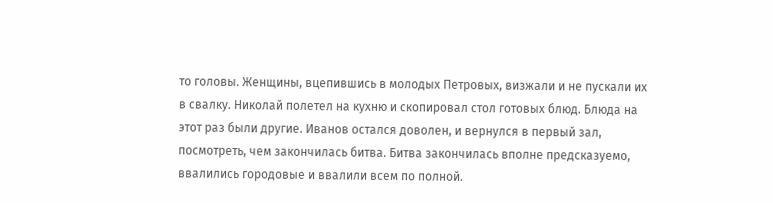то головы. Женщины, вцепившись в молодых Петровых, визжали и не пускали их в свалку. Николай полетел на кухню и скопировал стол готовых блюд. Блюда на этот раз были другие. Иванов остался доволен, и вернулся в первый зал, посмотреть, чем закончилась битва. Битва закончилась вполне предсказуемо, ввалились городовые и ввалили всем по полной.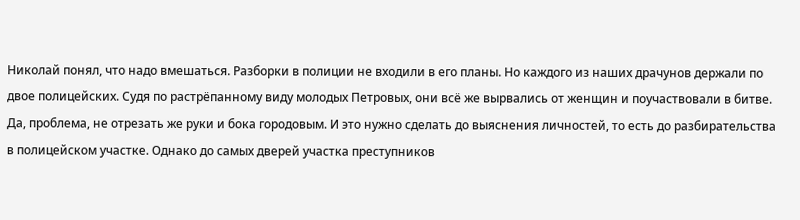Николай понял, что надо вмешаться. Разборки в полиции не входили в его планы. Но каждого из наших драчунов держали по двое полицейских. Судя по растрёпанному виду молодых Петровых, они всё же вырвались от женщин и поучаствовали в битве. Да, проблема, не отрезать же руки и бока городовым. И это нужно сделать до выяснения личностей, то есть до разбирательства в полицейском участке. Однако до самых дверей участка преступников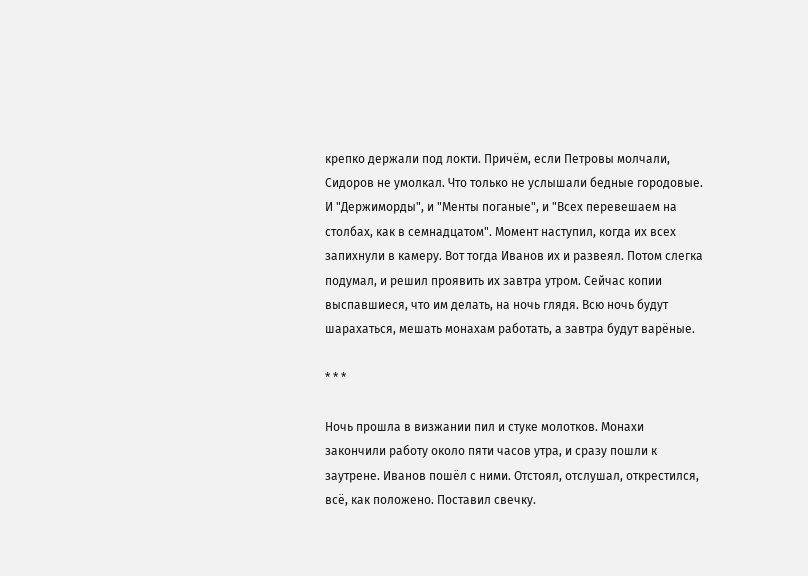крепко держали под локти. Причём, если Петровы молчали, Сидоров не умолкал. Что только не услышали бедные городовые. И "Держиморды", и "Менты поганые", и "Всех перевешаем на столбах, как в семнадцатом". Момент наступил, когда их всех запихнули в камеру. Вот тогда Иванов их и развеял. Потом слегка подумал, и решил проявить их завтра утром. Сейчас копии выспавшиеся, что им делать, на ночь глядя. Всю ночь будут шарахаться, мешать монахам работать, а завтра будут варёные.

* * *

Ночь прошла в визжании пил и стуке молотков. Монахи закончили работу около пяти часов утра, и сразу пошли к заутрене. Иванов пошёл с ними. Отстоял, отслушал, открестился, всё, как положено. Поставил свечку.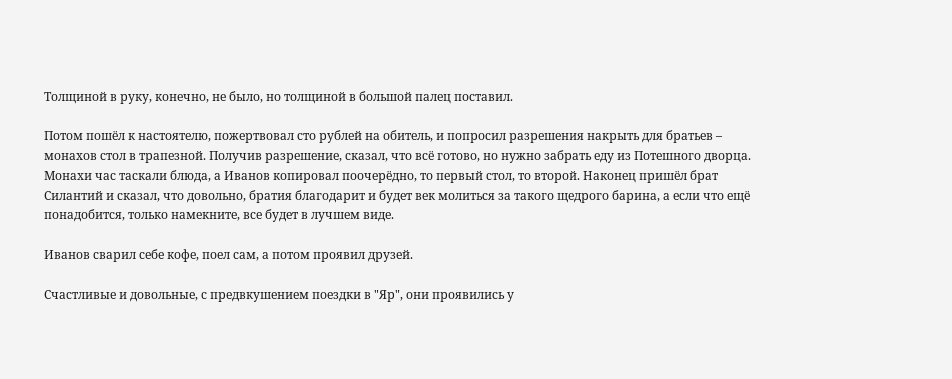Толщиной в руку, конечно, не было, но толщиной в большой палец поставил.

Потом пошёл к настоятелю, пожертвовал сто рублей на обитель, и попросил разрешения накрыть для братьев – монахов стол в трапезной. Получив разрешение, сказал, что всё готово, но нужно забрать еду из Потешного дворца. Монахи час таскали блюда, а Иванов копировал поочерёдно, то первый стол, то второй. Наконец пришёл брат Силантий и сказал, что довольно, братия благодарит и будет век молиться за такого щедрого барина, а если что ещё понадобится, только намекните, все будет в лучшем виде.

Иванов сварил себе кофе, поел сам, а потом проявил друзей.

Счастливые и довольные, с предвкушением поездки в "Яр", они проявились у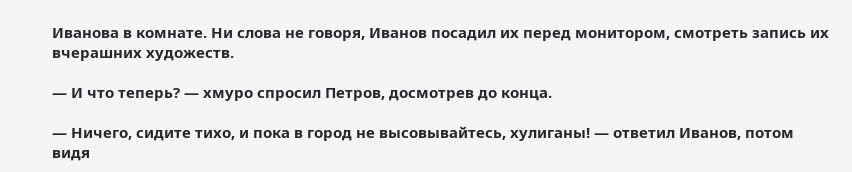Иванова в комнате. Ни слова не говоря, Иванов посадил их перед монитором, смотреть запись их вчерашних художеств.

— И что теперь? — хмуро спросил Петров, досмотрев до конца.

— Ничего, сидите тихо, и пока в город не высовывайтесь, хулиганы! — ответил Иванов, потом видя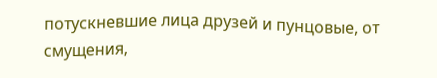потускневшие лица друзей и пунцовые, от смущения,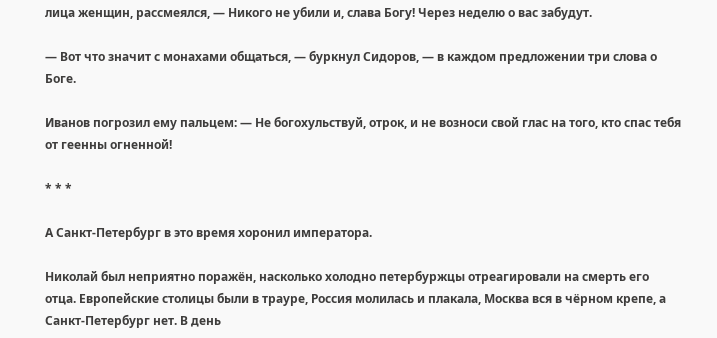лица женщин, рассмеялся, — Никого не убили и, слава Богу! Через неделю о вас забудут.

— Вот что значит с монахами общаться, — буркнул Сидоров, — в каждом предложении три слова о Боге.

Иванов погрозил ему пальцем: — Не богохульствуй, отрок, и не возноси свой глас на того, кто спас тебя от геенны огненной!

* * *

А Санкт-Петербург в это время хоронил императора.

Николай был неприятно поражён, насколько холодно петербуржцы отреагировали на смерть его отца. Европейские столицы были в трауре, Россия молилась и плакала, Москва вся в чёрном крепе, а Санкт-Петербург нет. В день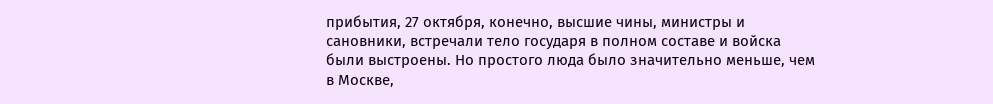прибытия, 27 октября, конечно, высшие чины, министры и сановники, встречали тело государя в полном составе и войска были выстроены. Но простого люда было значительно меньше, чем в Москве,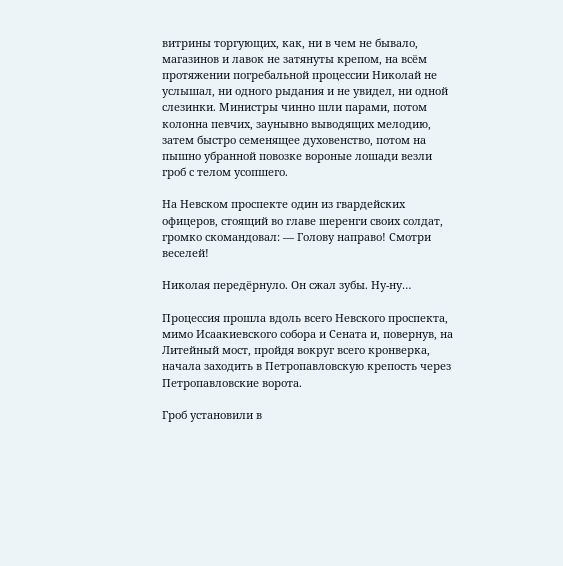витрины торгующих, как, ни в чем не бывало, магазинов и лавок не затянуты крепом, на всём протяжении погребальной процессии Николай не услышал, ни одного рыдания и не увидел, ни одной слезинки. Министры чинно шли парами, потом колонна певчих, заунывно выводящих мелодию, затем быстро семенящее духовенство, потом на пышно убранной повозке вороные лошади везли гроб с телом усопшего.

На Невском проспекте один из гвардейских офицеров, стоящий во главе шеренги своих солдат, громко скомандовал: — Голову направо! Смотри веселей!

Николая передёрнуло. Он сжал зубы. Ну-ну…

Процессия прошла вдоль всего Невского проспекта, мимо Исаакиевского собора и Сената и, повернув, на Литейный мост, пройдя вокруг всего кронверка, начала заходить в Петропавловскую крепость через Петропавловские ворота.

Гроб установили в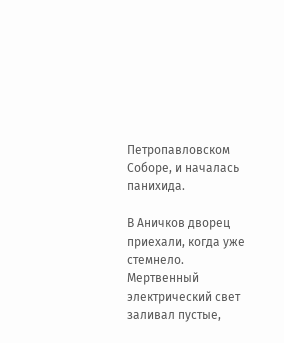Петропавловском Соборе, и началась панихида.

В Аничков дворец приехали, когда уже стемнело. Мертвенный электрический свет заливал пустые,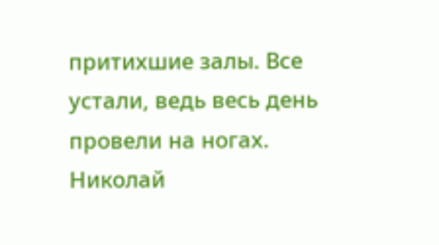притихшие залы. Все устали, ведь весь день провели на ногах. Николай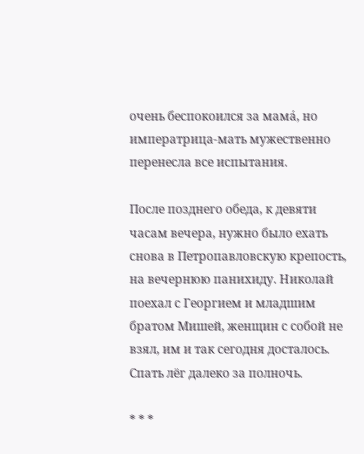очень беспокоился за мамá, но императрица-мать мужественно перенесла все испытания.

После позднего обеда, к девяти часам вечера, нужно было ехать снова в Петропавловскую крепость, на вечернюю панихиду. Николай поехал с Георгием и младшим братом Мишей, женщин с собой не взял, им и так сегодня досталось. Спать лёг далеко за полночь.

* * *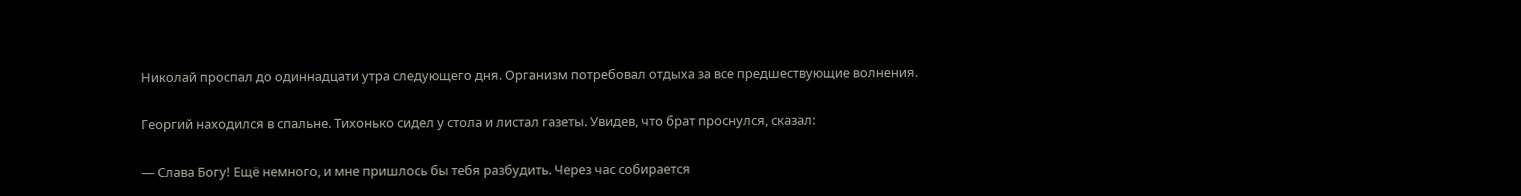Николай проспал до одиннадцати утра следующего дня. Организм потребовал отдыха за все предшествующие волнения.

Георгий находился в спальне. Тихонько сидел у стола и листал газеты. Увидев, что брат проснулся, сказал:

— Слава Богу! Ещё немного, и мне пришлось бы тебя разбудить. Через час собирается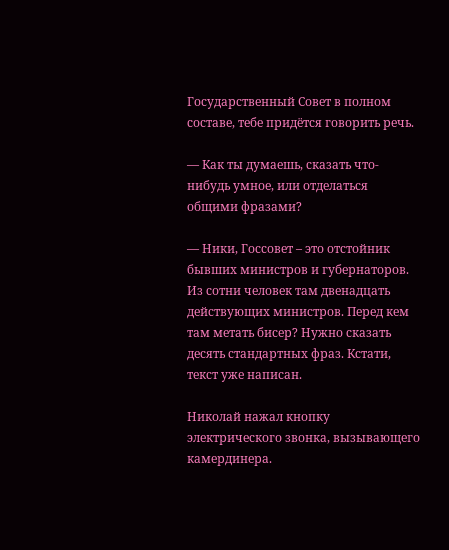Государственный Совет в полном составе, тебе придётся говорить речь.

— Как ты думаешь, сказать что-нибудь умное, или отделаться общими фразами?

— Ники, Госсовет – это отстойник бывших министров и губернаторов. Из сотни человек там двенадцать действующих министров. Перед кем там метать бисер? Нужно сказать десять стандартных фраз. Кстати, текст уже написан.

Николай нажал кнопку электрического звонка, вызывающего камердинера.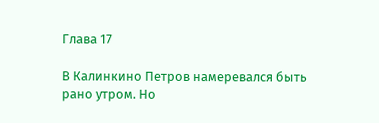Глава 17

В Калинкино Петров намеревался быть рано утром. Но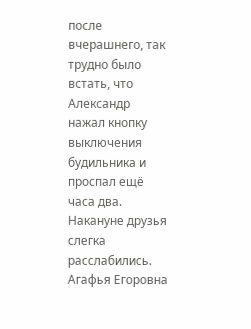после вчерашнего, так трудно было встать, что Александр нажал кнопку выключения будильника и проспал ещё часа два. Накануне друзья слегка расслабились. Агафья Егоровна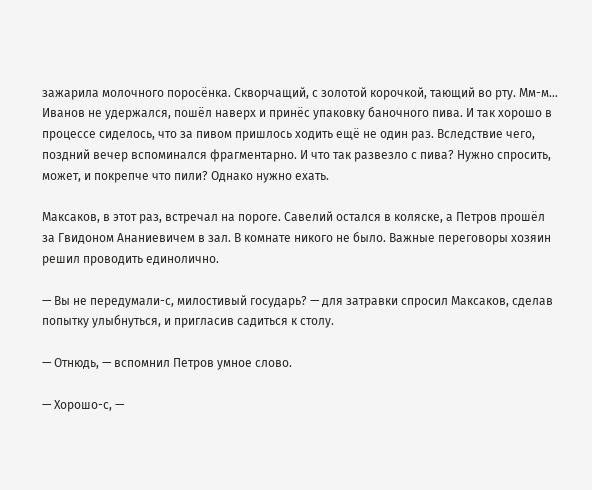зажарила молочного поросёнка. Скворчащий, с золотой корочкой, тающий во рту. Мм-м… Иванов не удержался, пошёл наверх и принёс упаковку баночного пива. И так хорошо в процессе сиделось, что за пивом пришлось ходить ещё не один раз. Вследствие чего, поздний вечер вспоминался фрагментарно. И что так развезло с пива? Нужно спросить, может, и покрепче что пили? Однако нужно ехать.

Максаков, в этот раз, встречал на пороге. Савелий остался в коляске, а Петров прошёл за Гвидоном Ананиевичем в зал. В комнате никого не было. Важные переговоры хозяин решил проводить единолично.

— Вы не передумали-с, милостивый государь? — для затравки спросил Максаков, сделав попытку улыбнуться, и пригласив садиться к столу.

— Отнюдь, — вспомнил Петров умное слово.

— Хорошо-с, —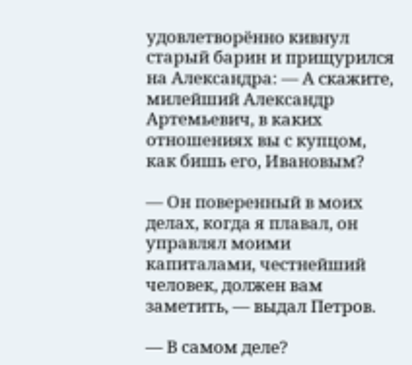удовлетворённо кивнул старый барин и прищурился на Александра: — А скажите, милейший Александр Артемьевич, в каких отношениях вы с купцом, как бишь его, Ивановым?

— Он поверенный в моих делах, когда я плавал, он управлял моими капиталами, честнейший человек, должен вам заметить, — выдал Петров.

— В самом деле?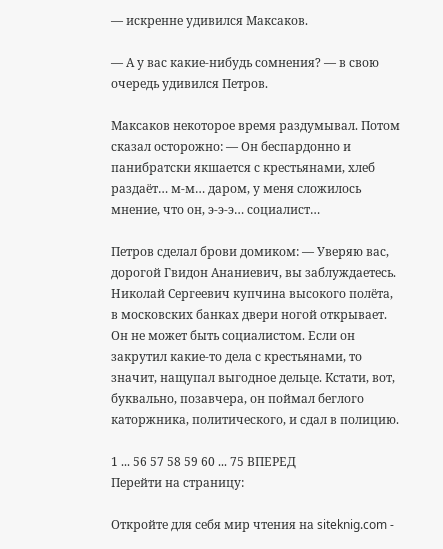— искренне удивился Максаков.

— А у вас какие-нибудь сомнения? — в свою очередь удивился Петров.

Максаков некоторое время раздумывал. Потом сказал осторожно: — Он беспардонно и панибратски якшается с крестьянами, хлеб раздаёт… м-м… даром, у меня сложилось мнение, что он, э-э-э… социалист…

Петров сделал брови домиком: — Уверяю вас, дорогой Гвидон Ананиевич, вы заблуждаетесь. Николай Сергеевич купчина высокого полёта, в московских банках двери ногой открывает. Он не может быть социалистом. Если он закрутил какие-то дела с крестьянами, то значит, нащупал выгодное дельце. Кстати, вот, буквально, позавчера, он поймал беглого каторжника, политического, и сдал в полицию.

1 ... 56 57 58 59 60 ... 75 ВПЕРЕД
Перейти на страницу:

Откройте для себя мир чтения на siteknig.com -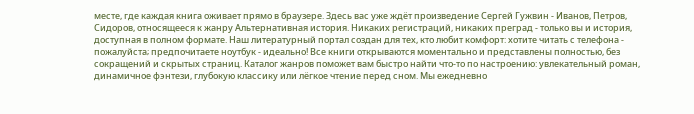месте, где каждая книга оживает прямо в браузере. Здесь вас уже ждёт произведение Сергей Гужвин - Иванов, Петров, Сидоров, относящееся к жанру Альтернативная история. Никаких регистраций, никаких преград - только вы и история, доступная в полном формате. Наш литературный портал создан для тех, кто любит комфорт: хотите читать с телефона - пожалуйста; предпочитаете ноутбук - идеально! Все книги открываются моментально и представлены полностью, без сокращений и скрытых страниц. Каталог жанров поможет вам быстро найти что-то по настроению: увлекательный роман, динамичное фэнтези, глубокую классику или лёгкое чтение перед сном. Мы ежедневно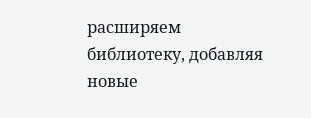расширяем библиотеку, добавляя новые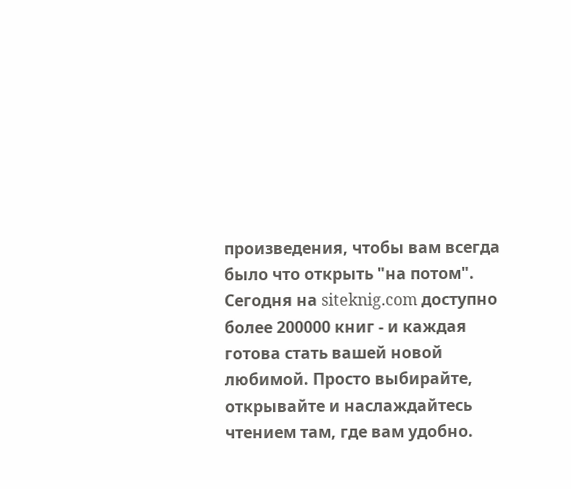произведения, чтобы вам всегда было что открыть "на потом". Сегодня на siteknig.com доступно более 200000 книг - и каждая готова стать вашей новой любимой. Просто выбирайте, открывайте и наслаждайтесь чтением там, где вам удобно.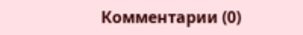Комментарии (0)